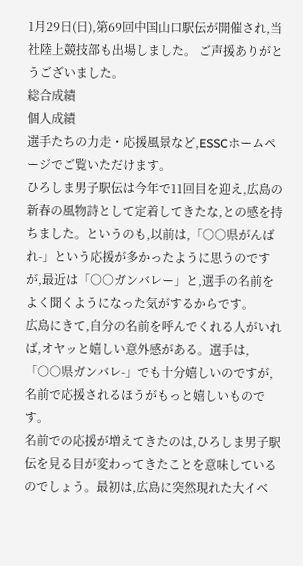1月29日(日),第69回中国山口駅伝が開催され,当社陸上競技部も出場しました。 ご声援ありがとうございました。
総合成績
個人成績
選手たちの力走・応援風景など,ESSCホームページでご覧いただけます。
ひろしま男子駅伝は今年で11回目を迎え,広島の新春の風物詩として定着してきたな,との感を持ちました。というのも,以前は,「○○県がんばれ-」という応援が多かったように思うのですが,最近は「○○ガンバレー」と,選手の名前をよく聞くようになった気がするからです。
広島にきて,自分の名前を呼んでくれる人がいれば,オヤッと嬉しい意外感がある。選手は,「○○県ガンバレ-」でも十分嬉しいのですが,名前で応援されるほうがもっと嬉しいものです。
名前での応援が増えてきたのは,ひろしま男子駅伝を見る目が変わってきたことを意味しているのでしょう。最初は,広島に突然現れた大イベ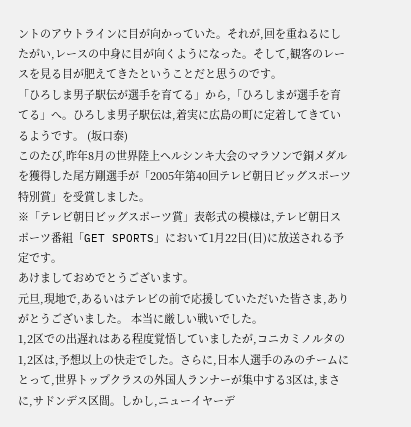ントのアウトラインに目が向かっていた。それが,回を重ねるにしたがい,レースの中身に目が向くようになった。そして,観客のレースを見る目が肥えてきたということだと思うのです。
「ひろしま男子駅伝が選手を育てる」から,「ひろしまが選手を育てる」へ。ひろしま男子駅伝は,着実に広島の町に定着してきているようです。 (坂口泰)
このたび,昨年8月の世界陸上ヘルシンキ大会のマラソンで銅メダルを獲得した尾方剛選手が「2005年第40回テレビ朝日ビッグスポーツ特別賞」を受賞しました。
※「テレビ朝日ビッグスポーツ賞」表彰式の模様は,テレビ朝日スポーツ番組「GET SPORTS」において1月22日(日)に放送される予定です。
あけましておめでとうございます。
元旦,現地で,あるいはテレビの前で応援していただいた皆さま,ありがとうございました。 本当に厳しい戦いでした。
1,2区での出遅れはある程度覚悟していましたが,コニカミノルタの1,2区は,予想以上の快走でした。さらに,日本人選手のみのチームにとって,世界トップクラスの外国人ランナーが集中する3区は,まさに,サドンデス区間。しかし,ニューイヤーデ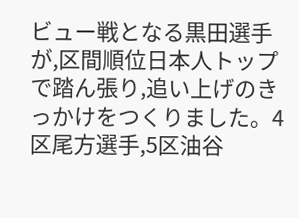ビュー戦となる黒田選手が,区間順位日本人トップで踏ん張り,追い上げのきっかけをつくりました。4区尾方選手,5区油谷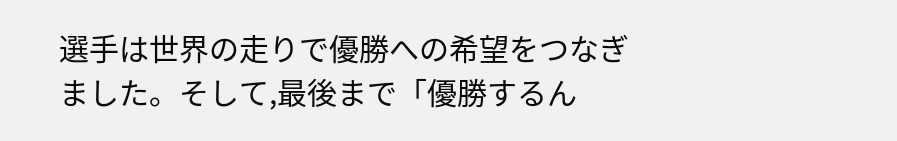選手は世界の走りで優勝への希望をつなぎました。そして,最後まで「優勝するん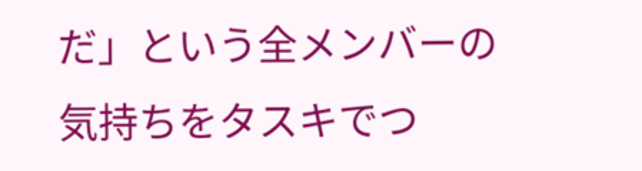だ」という全メンバーの気持ちをタスキでつ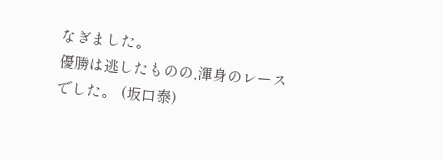なぎました。
優勝は逃したものの,渾身のレースでした。 (坂口泰)